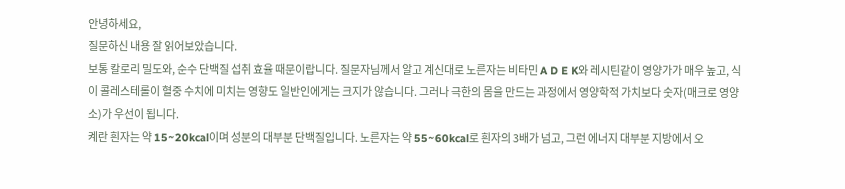안녕하세요,
질문하신 내용 잘 읽어보았습니다.
보통 칼로리 밀도와, 순수 단백질 섭취 효율 때문이랍니다. 질문자님께서 알고 계신대로 노른자는 비타민 A D E K와 레시틴같이 영양가가 매우 높고, 식이 콜레스테롤이 혈중 수치에 미치는 영향도 일반인에게는 크지가 않습니다. 그러나 극한의 몸을 만드는 과정에서 영양학적 가치보다 숫자(매크로 영양소)가 우선이 됩니다.
켸란 흰자는 약 15~20kcal이며 성분의 대부분 단백질입니다. 노른자는 약 55~60kcal로 흰자의 3배가 넘고, 그런 에너지 대부분 지방에서 오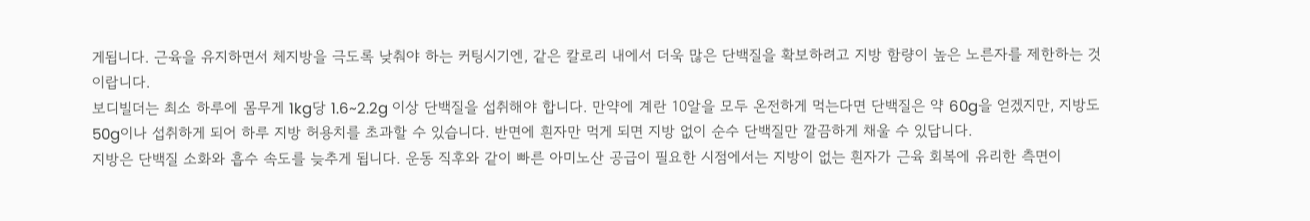게됩니다. 근육을 유지하면서 체지방을 극도록 낮춰야 하는 커팅시기엔, 같은 칼로리 내에서 더욱 많은 단백질을 확보하려고 지방 함량이 높은 노른자를 제한하는 것이랍니다.
보디빌더는 최소 하루에 몸무게 1kg당 1.6~2.2g 이상 단백질을 섭취해야 합니다. 만약에 계란 10알을 모두 온전하게 먹는다면 단백질은 약 60g을 얻겠지만, 지방도 50g이나 섭취하게 되어 하루 지방 허용치를 초과할 수 있습니다. 반면에 흰자만 먹게 되면 지방 없이 순수 단백질만 깔끔하게 채울 수 있답니다.
지방은 단백질 소화와 흡수 속도를 늦추게 됩니다. 운동 직후와 같이 빠른 아미노산 공급이 필요한 시점에서는 지방이 없는 흰자가 근육 회복에 유리한 측면이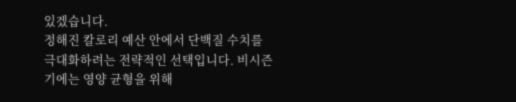있겠습니다.
정해진 칼로리 예산 안에서 단백질 수치를 극대화하려는 전략적인 선택입니다. 비시즌기에는 영양 균형을 위해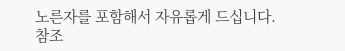노른자를 포함해서 자유롭게 드십니다.
참조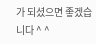가 되셨으면 좋겠습니다 ^ ^